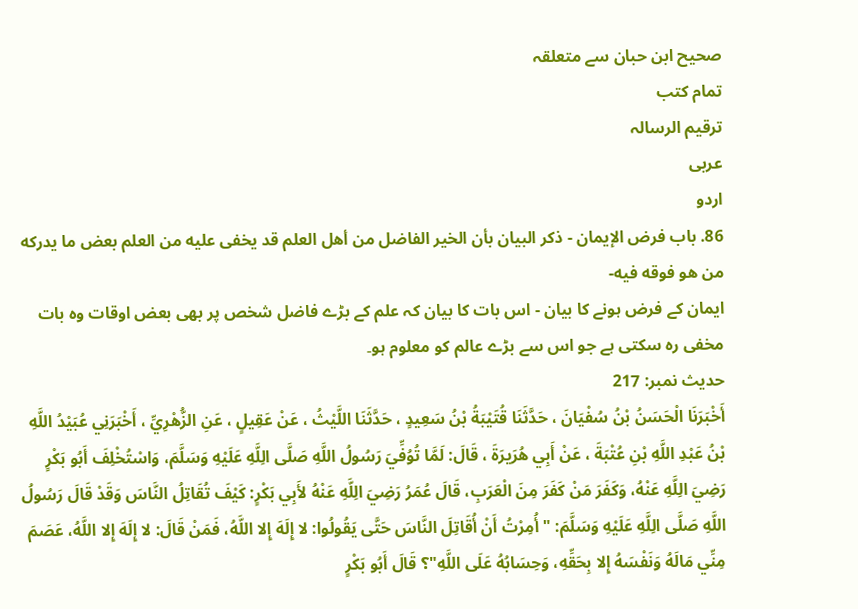صحیح ابن حبان سے متعلقہ
تمام کتب
ترقيم الرسالہ
عربی
اردو
86. باب فرض الإيمان - ذكر البيان بأن الخير الفاضل من أهل العلم قد يخفى عليه من العلم بعض ما يدركه من هو فوقه فيه-
ایمان کے فرض ہونے کا بیان - اس بات کا بیان کہ علم کے بڑے فاضل شخص پر بھی بعض اوقات وہ بات مخفی رہ سکتی ہے جو اس سے بڑے عالم کو معلوم ہو۔
حدیث نمبر: 217
أَخْبَرَنَا الْحَسَنُ بْنُ سُفْيَانَ ، حَدَّثَنَا قُتَيْبَةُ بْنُ سَعِيدٍ ، حَدَّثَنَا اللَّيْثُ ، عَنْ عَقِيلٍ ، عَنِ الزُّهْرِيِّ ، أَخْبَرَنِي عُبَيْدُ اللَّهِ بْنُ عَبْدِ اللَّهِ بْنِ عُتْبَةَ ، عَنْ أَبِي هُرَيرَةَ ، قَالَ: لَمَّا تُوُفِّيَ رَسُولُ اللَّهِ صَلَّى الِلَّهِ عَلَيْهِ وَسَلَّمَ، وَاسْتُخْلِفَ أَبُو بَكْرٍ رَضِيَ الِلَّهِ عَنْهُ، وَكَفَرَ مَنْ كَفَرَ مِنَ الْعَرَبِ، قَالَ عُمَرُ رَضِيَ الِلَّهِ عَنْهُ لأَبِي بَكْرٍ: كَيْفَ تُقَاتِلُ النَّاسَ وَقَدْ قَالَ رَسُولُ اللَّهِ صَلَّى الِلَّهِ عَلَيْهِ وَسَلَّمَ: " أُمِرْتُ أَنْ أُقَاتِلَ النَّاسَ حَتَّى يَقُولُوا: لا إِلَهَ إِلا اللَّهُ، فَمَنْ قَالَ: لا إِلَهَ إِلا اللَّهُ، عَصَمَ مِنِّي مَالَهُ وَنَفْسَهُ إِلا بِحَقِّهِ، وَحِسَابُهُ عَلَى اللَّهِ"؟ قَالَ أَبُو بَكْرٍ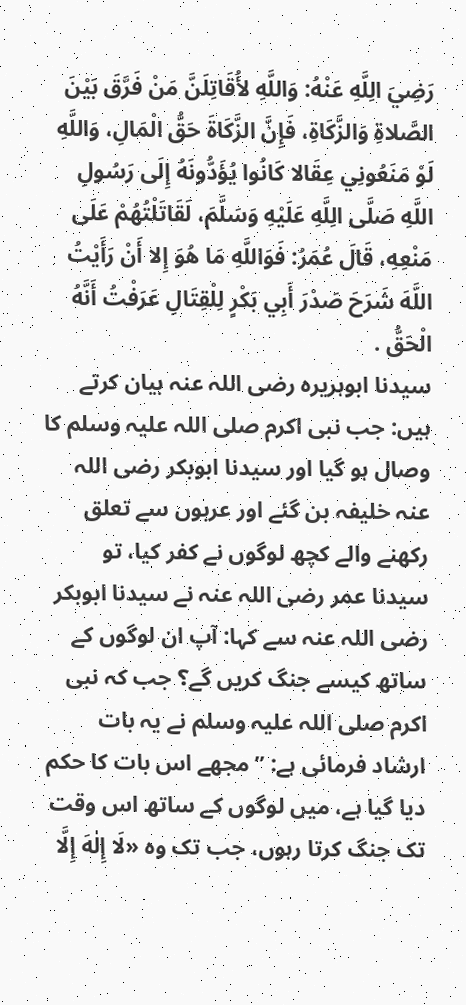رَضِيَ الِلَّهِ عَنْهُ: وَاللَّهِ لأُقَاتِلَنَّ مَنْ فَرَّقَ بَيْنَ الصَّلاةِ وَالزَّكَاةِ، فَإِنَّ الزَّكَاةَ حَقُّ الْمَالِ، وَاللَّهِ لَوْ مَنَعُونِي عِقَالا كَانُوا يُؤَدُّونَهُ إِلَى رَسُولِ اللَّهِ صَلَّى الِلَّهِ عَلَيْهِ وَسَلَّمَ، لَقَاتَلْتُهُمْ عَلَى مَنْعِهِ، قَالَ عُمَرُ: فَوَاللَّهِ مَا هُوَ إِلا أَنْ رَأَيْتُ اللَّهَ شَرَحَ صَدْرَ أَبِي بَكْرٍ لِلْقِتَالِ عَرَفْتُ أَنَّهُ الْحَقُّ .
سیدنا ابوہریرہ رضی اللہ عنہ بیان کرتے ہیں: جب نبی اکرم صلی اللہ علیہ وسلم کا وصال ہو گیا اور سیدنا ابوبکر رضی اللہ عنہ خلیفہ بن گئے اور عربوں سے تعلق رکھنے والے کچھ لوگوں نے کفر کیا، تو سیدنا عمر رضی اللہ عنہ نے سیدنا ابوبکر رضی اللہ عنہ سے کہا: آپ ان لوگوں کے ساتھ کیسے جنگ کریں گے؟ جب کہ نبی اکرم صلی اللہ علیہ وسلم نے یہ بات ارشاد فرمائی ہے: ”مجھے اس بات کا حکم دیا گیا ہے، میں لوگوں کے ساتھ اس وقت تک جنگ کرتا رہوں، جب تک وہ «لَا إِلٰهَ إِلَّا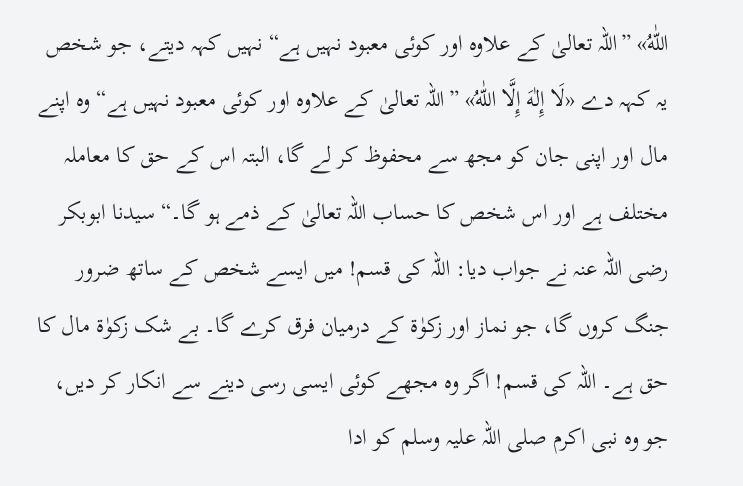اللّٰهُ» ”اللہ تعالیٰ کے علاوہ اور کوئی معبود نہیں ہے“ نہیں کہہ دیتے، جو شخص یہ کہہ دے «لَا إِلٰهَ إِلَّا اللّٰهُ» ”اللہ تعالیٰ کے علاوہ اور کوئی معبود نہیں ہے“ وہ اپنے مال اور اپنی جان کو مجھ سے محفوظ کر لے گا، البتہ اس کے حق کا معاملہ مختلف ہے اور اس شخص کا حساب اللہ تعالیٰ کے ذمے ہو گا۔“ سیدنا ابوبکر رضی اللہ عنہ نے جواب دیا: اللہ کی قسم! میں ایسے شخص کے ساتھ ضرور جنگ کروں گا، جو نماز اور زکوٰۃ کے درمیان فرق کرے گا۔ بے شک زکوٰۃ مال کا حق ہے۔ اللہ کی قسم! اگر وہ مجھے کوئی ایسی رسی دینے سے انکار کر دیں، جو وہ نبی اکرم صلی اللہ علیہ وسلم کو ادا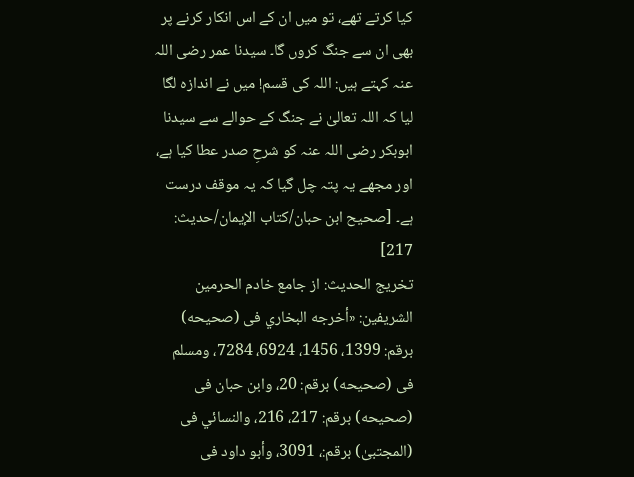کیا کرتے تھے، تو میں ان کے اس انکار کرنے پر بھی ان سے جنگ کروں گا۔ سیدنا عمر رضی اللہ عنہ کہتے ہیں: اللہ کی قسم! میں نے اندازہ لگا لیا کہ اللہ تعالیٰ نے جنگ کے حوالے سے سیدنا ابوبکر رضی اللہ عنہ کو شرحِ صدر عطا کیا ہے، اور مجھے یہ پتہ چل گیا کہ یہ موقف درست ہے۔ [صحیح ابن حبان/كتاب الإيمان/حدیث: 217]
تخریج الحدیث: از جامع خادم الحرمين الشريفين: «أخرجه البخاري فى (صحيحه) برقم: 1399، 1456، 6924، 7284، ومسلم فى (صحيحه) برقم: 20، وابن حبان فى (صحيحه) برقم: 217، 216، والنسائي فى (المجتبیٰ) برقم:، 3091، وأبو داود فى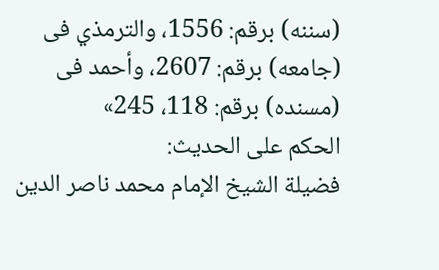(سننه) برقم: 1556، والترمذي فى (جامعه) برقم: 2607، وأحمد فى (مسنده) برقم: 118، 245»
الحكم على الحديث:
فضيلة الشيخ الإمام محمد ناصر الدين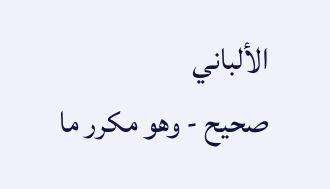الألباني
صحيح - وهو مكرر ما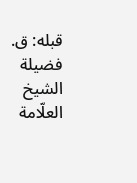قبله: ق.
فضيلة الشيخ العلّامة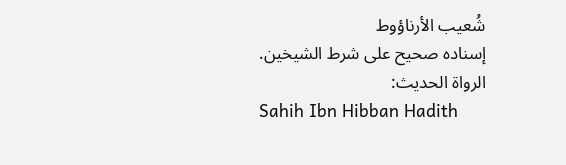شُعيب الأرناؤوط
إسناده صحيح على شرط الشيخين.
الرواة الحديث:
Sahih Ibn Hibban Hadith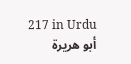217 in Urdu
أبو هريرة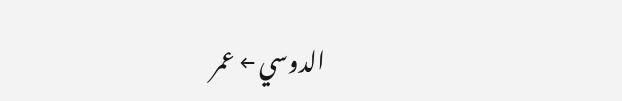الدوسي ← عمر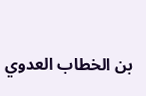بن الخطاب العدوي